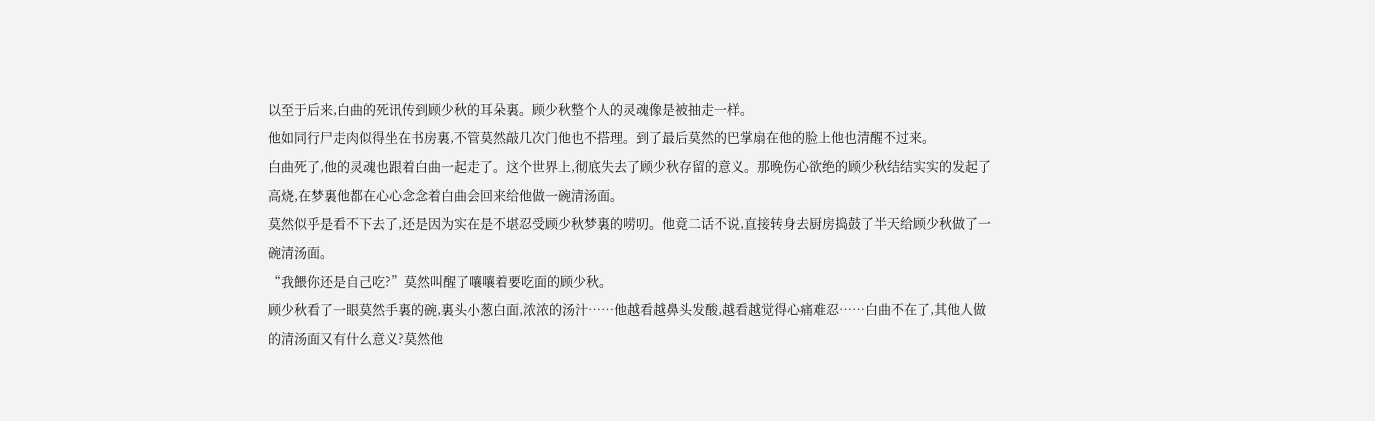以至于后来,白曲的死讯传到顾少秋的耳朵裏。顾少秋整个人的灵魂像是被抽走一样。
他如同行尸走肉似得坐在书房裏,不管莫然敲几次门他也不搭理。到了最后莫然的巴掌扇在他的脸上他也清醒不过来。
白曲死了,他的灵魂也跟着白曲一起走了。这个世界上,彻底失去了顾少秋存留的意义。那晚伤心欲绝的顾少秋结结实实的发起了高烧,在梦裏他都在心心念念着白曲会回来给他做一碗清汤面。
莫然似乎是看不下去了,还是因为实在是不堪忍受顾少秋梦裏的唠叨。他竟二话不说,直接转身去厨房捣鼓了半天给顾少秋做了一碗清汤面。
“我餵你还是自己吃?”莫然叫醒了嚷嚷着要吃面的顾少秋。
顾少秋看了一眼莫然手裏的碗,裏头小葱白面,浓浓的汤汁……他越看越鼻头发酸,越看越觉得心痛难忍……白曲不在了,其他人做的清汤面又有什么意义?莫然他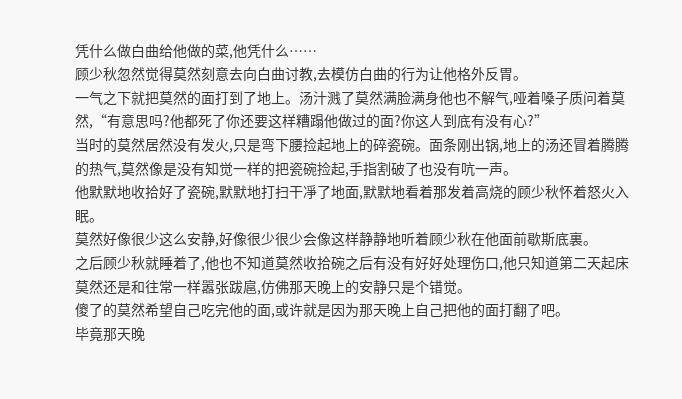凭什么做白曲给他做的菜,他凭什么……
顾少秋忽然觉得莫然刻意去向白曲讨教,去模仿白曲的行为让他格外反胃。
一气之下就把莫然的面打到了地上。汤汁溅了莫然满脸满身他也不解气,哑着嗓子质问着莫然,“有意思吗?他都死了你还要这样糟蹋他做过的面?你这人到底有没有心?”
当时的莫然居然没有发火,只是弯下腰捡起地上的碎瓷碗。面条刚出锅,地上的汤还冒着腾腾的热气,莫然像是没有知觉一样的把瓷碗捡起,手指割破了也没有吭一声。
他默默地收拾好了瓷碗,默默地打扫干凈了地面,默默地看着那发着高烧的顾少秋怀着怒火入眠。
莫然好像很少这么安静,好像很少很少会像这样静静地听着顾少秋在他面前歇斯底裏。
之后顾少秋就睡着了,他也不知道莫然收拾碗之后有没有好好处理伤口,他只知道第二天起床莫然还是和往常一样嚣张跋扈,仿佛那天晚上的安静只是个错觉。
傻了的莫然希望自己吃完他的面,或许就是因为那天晚上自己把他的面打翻了吧。
毕竟那天晚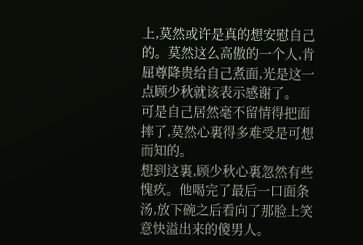上,莫然或许是真的想安慰自己的。莫然这么高傲的一个人,肯屈尊降贵给自己煮面,光是这一点顾少秋就该表示感谢了。
可是自己居然毫不留情得把面摔了,莫然心裏得多难受是可想而知的。
想到这裏,顾少秋心裏忽然有些愧疚。他喝完了最后一口面条汤,放下碗之后看向了那脸上笑意快溢出来的傻男人。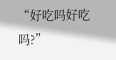“好吃吗好吃吗?”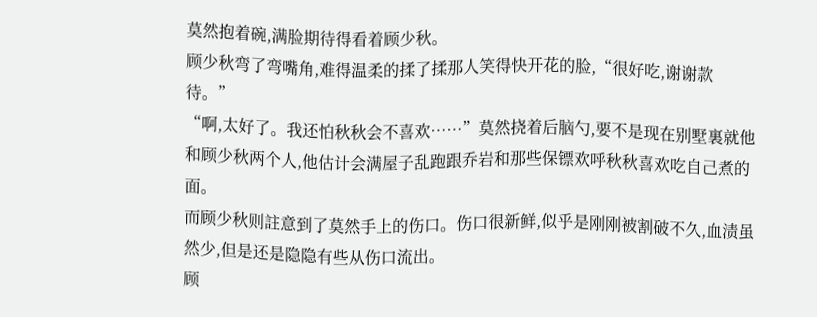莫然抱着碗,满脸期待得看着顾少秋。
顾少秋弯了弯嘴角,难得温柔的揉了揉那人笑得快开花的脸,“很好吃,谢谢款待。”
“啊,太好了。我还怕秋秋会不喜欢……”莫然挠着后脑勺,要不是现在别墅裏就他和顾少秋两个人,他估计会满屋子乱跑跟乔岩和那些保镖欢呼秋秋喜欢吃自己煮的面。
而顾少秋则註意到了莫然手上的伤口。伤口很新鲜,似乎是刚刚被割破不久,血渍虽然少,但是还是隐隐有些从伤口流出。
顾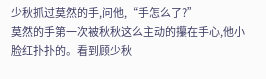少秋抓过莫然的手,问他,“手怎么了?”
莫然的手第一次被秋秋这么主动的攥在手心,他小脸红扑扑的。看到顾少秋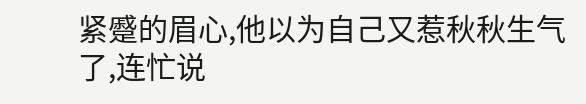紧蹙的眉心,他以为自己又惹秋秋生气了,连忙说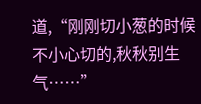道,“刚刚切小葱的时候不小心切的,秋秋别生气……”